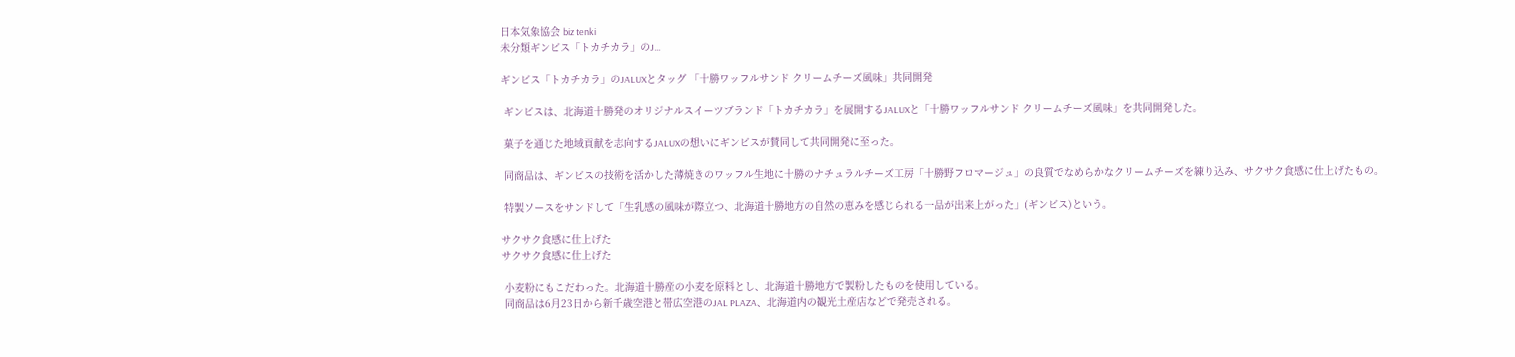日本気象協会 biz tenki
未分類ギンビス「トカチカラ」のJ...

ギンビス「トカチカラ」のJALUXとタッグ 「十勝ワッフルサンド クリームチーズ風味」共同開発

 ギンビスは、北海道十勝発のオリジナルスイーツブランド「トカチカラ」を展開するJALUXと「十勝ワッフルサンド クリームチーズ風味」を共同開発した。

 菓子を通じた地域貢献を志向するJALUXの想いにギンビスが賛同して共同開発に至った。

 同商品は、ギンビスの技術を活かした薄焼きのワッフル生地に十勝のナチュラルチーズ工房「十勝野フロマージュ」の良質でなめらかなクリームチーズを練り込み、サクサク食感に仕上げたもの。

 特製ソースをサンドして「生乳感の風味が際立つ、北海道十勝地方の自然の恵みを感じられる一品が出来上がった」(ギンビス)という。

サクサク食感に仕上げた
サクサク食感に仕上げた

 小麦粉にもこだわった。北海道十勝産の小麦を原料とし、北海道十勝地方で製粉したものを使用している。
 同商品は6月23日から新千歳空港と帯広空港のJAL PLAZA、北海道内の観光土産店などで発売される。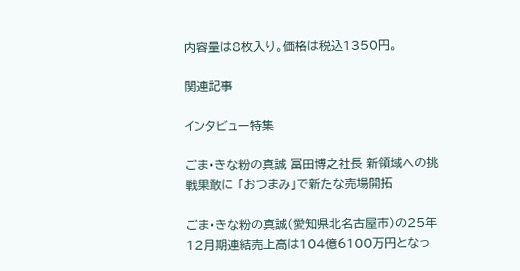内容量は8枚入り。価格は税込1350円。

関連記事

インタビュー特集

ごま・きな粉の真誠 冨田博之社長 新領域への挑戦果敢に 「おつまみ」で新たな売場開拓

ごま・きな粉の真誠(愛知県北名古屋市)の25年12月期連結売上高は104億6100万円となっ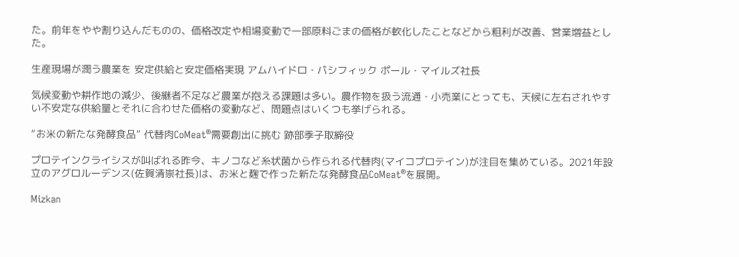た。前年をやや割り込んだものの、価格改定や相場変動で一部原料ごまの価格が軟化したことなどから粗利が改善、営業増益とした。

生産現場が潤う農業を 安定供給と安定価格実現 アムハイドロ・パシフィック ポール・マイルズ社長

気候変動や耕作地の減少、後継者不足など農業が抱える課題は多い。農作物を扱う流通・小売業にとっても、天候に左右されやすい不安定な供給量とそれに合わせた価格の変動など、問題点はいくつも挙げられる。

“お米の新たな発酵食品” 代替肉CoMeat®需要創出に挑む 跡部季子取締役

プロテインクライシスが叫ばれる昨今、キノコなど糸状菌から作られる代替肉(マイコプロテイン)が注目を集めている。2021年設立のアグロルーデンス(佐賀清崇社長)は、お米と麹で作った新たな発酵食品CoMeat®を展開。

Mizkan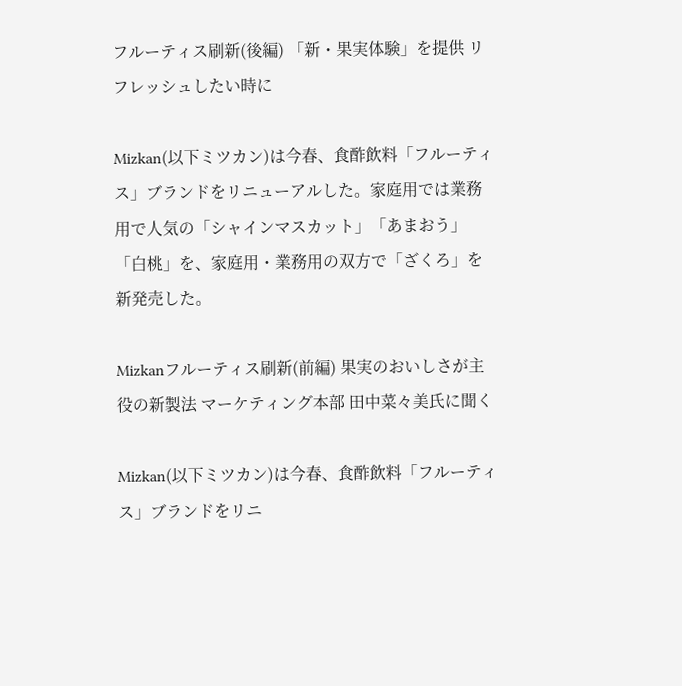フルーティス刷新(後編) 「新・果実体験」を提供 リフレッシュしたい時に

Mizkan(以下ミツカン)は今春、食酢飲料「フルーティス」ブランドをリニューアルした。家庭用では業務用で人気の「シャインマスカット」「あまおう」「白桃」を、家庭用・業務用の双方で「ざくろ」を新発売した。

Mizkanフルーティス刷新(前編) 果実のおいしさが主役の新製法 マーケティング本部 田中菜々美氏に聞く

Mizkan(以下ミツカン)は今春、食酢飲料「フルーティス」ブランドをリニ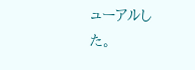ューアルした。